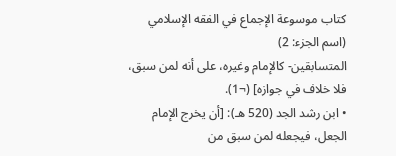كتاب موسوعة الإجماع في الفقه الإسلامي (اسم الجزء: 2)
المتسابقين- كالإمام وغيره، على أنه لمن سبق، فلا خلاف في جوازه] (¬1).
• ابن رشد الجد (520 هـ): [أن يخرج الإمام الجعل، فيجعله لمن سبق من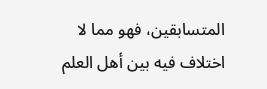المتسابقين، فهو مما لا اختلاف فيه بين أهل العلم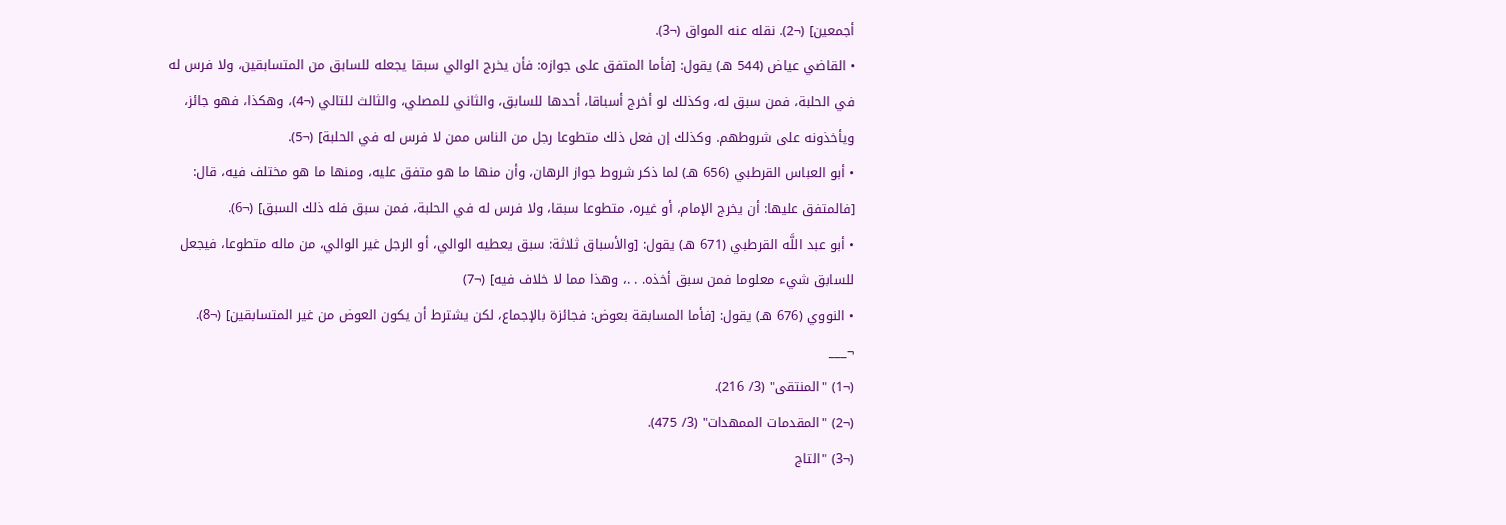أجمعين] (¬2). نقله عنه المواق (¬3).
• القاضي عياض (544 هـ) يقول: [فأما المتفق على جوازه: فأن يخرج الوالي سبقا يجعله للسابق من المتسابقين، ولا فرس له في الحلبة، فمن سبق له، وكذلك لو أخرج أسباقا، أحدها للسابق، والثاني للمصلي، والثالث للتالي (¬4)، وهكذا، فهو جائز، ويأخذونه على شروطهم. وكذلك إن فعل ذلك متطوعا رجل من الناس ممن لا فرس له في الحلبة] (¬5).
• أبو العباس القرطبي (656 هـ) لما ذكر شروط جواز الرهان، وأن منها ما هو متفق عليه، ومنها ما هو مختلف فيه، قال: [فالمتفق عليها: أن يخرج الإمام، أو غيره، متطوعا سبقا، ولا فرس له في الحلبة، فمن سبق فله ذلك السبق] (¬6).
• أبو عبد اللَّه القرطبي (671 هـ) يقول: [والأسباق ثلاثة: سبق يعطيه الوالي، أو الرجل غير الوالي، من ماله متطوعا، فيجعل للسابق شيء معلوما فمن سبق أخذه. . .، وهذا مما لا خلاف فيه] (¬7)
• النووي (676 هـ) يقول: [فأما المسابقة بعوض: فجائزة بالإجماع، لكن يشترط أن يكون العوض من غير المتسابقين] (¬8).
¬___
(¬1) "المنتقى" (3/ 216).
(¬2) "المقدمات الممهدات" (3/ 475).
(¬3) "التاج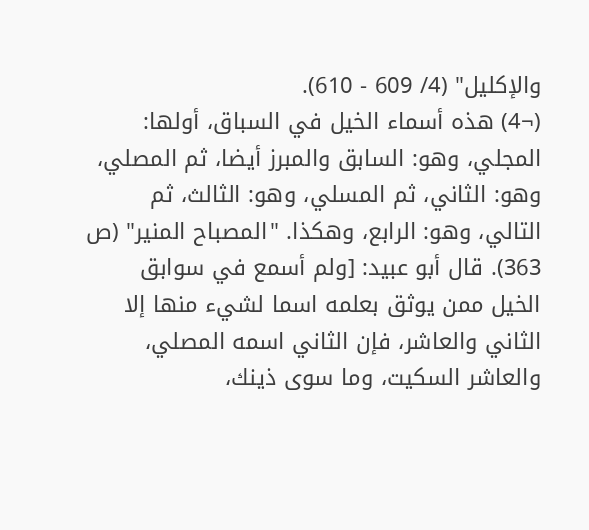والإكليل" (4/ 609 - 610).
(¬4) هذه أسماء الخيل في السباق، أولها: المجلي، وهو: السابق والمبرز أيضا، ثم المصلي، وهو: الثاني، ثم المسلي، وهو: الثالث، ثم التالي، وهو: الرابع، وهكذا. "المصباح المنير" (ص 363). قال أبو عبيد: [ولم أسمع في سوابق الخيل ممن يوثق بعلمه اسما لشيء منها إلا الثاني والعاشر، فإن الثاني اسمه المصلي، والعاشر السكيت، وما سوى ذينك،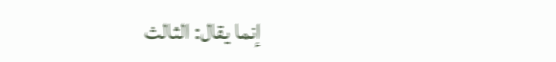إنما يقال: الثالث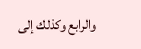والرابع وكذلك إلى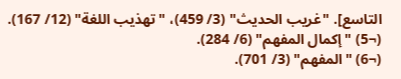التاسع]. "غريب الحديث" (3/ 459)، "تهذيب اللغة" (12/ 167).
(¬5) "إكمال المفهم" (6/ 284).
(¬6) "المفهم" (3/ 701).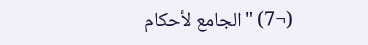(¬7) "الجامع لأحكام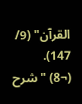القرآن" (9/ 147).
(¬8) "شرح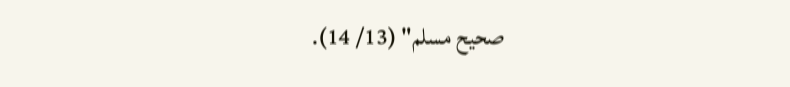صحيح مسلم" (13/ 14).